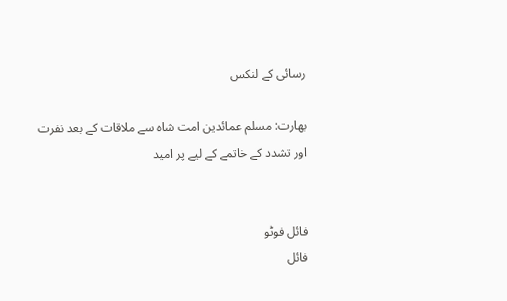رسائی کے لنکس

بھارت: مسلم عمائدین امت شاہ سے ملاقات کے بعد نفرت اور تشدد کے خاتمے کے لیے پر امید


فائل فوٹو
فائل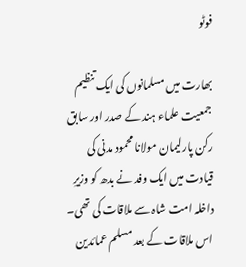فوٹو

بھارت میں مسلمانوں کی ایک تنظیم جمعیت علماء ہند کے صدر اور سابق رکن پارلیمان مولانا محمود مدنی کی قیادت میں ایک وفد نے بدھ کو وزیرِ داخلہ امت شاہ سے ملاقات کی تھی۔ اس ملاقات کے بعد مسلم عمائدین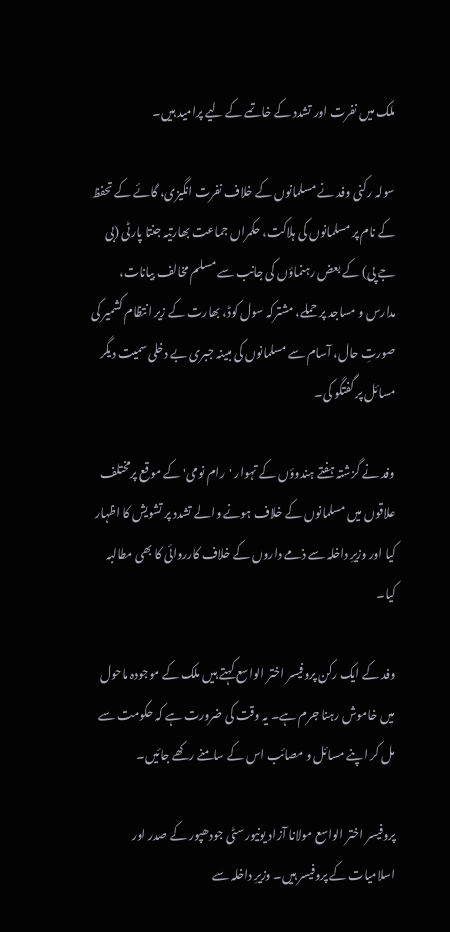ملک میں نفرت اور تشدد کے خاتمے کے لیے پرامید ہیں۔

سولہ رکنی وفد نے مسلمانوں کے خلاف نفرت انگیزی، گائے کے تحفظ کے نام پر مسلمانوں کی ہلاکت، حکمراں جماعت بھارتیہ جنتا پارٹی (بی جے پی) کے بعض رہنماؤں کی جانب سے مسلم مخالف بیانات، مدارس و مساجد پر حملے، مشترکہ سول کوڈ، بھارت کے زیر انتظام کشمیر کی صورتِ حال، آسام سے مسلمانوں کی مبینہ جبری بے دخلی سمیت دیگر مسائل پر گفتگو کی۔

وفد نے گزشتہ ہفتے ہندوؤں کے تہوار 'رام نومی' کے موقع پرمختلف علاقوں میں مسلمانوں کے خلاف ہونے والے تشدد پر تشویش کا اظہار کیا اور وزیرِ داخلہ سے ذمے داروں کے خلاف کارروائی کا بھی مطالبہ کیا۔

وفد کے ایک رکن پروفیسر اختر الواسع کہتے ہیں ملک کے موجودہ ماحول میں خاموش رہنا جرم ہے۔ یہ وقت کی ضرورت ہے کہ حکومت سے مل کر اپنے مسائل و مصائب اس کے سامنے رکھے جائیں۔

پروفیسر اختر الواسع مولانا آزاد یونیورسٹی جودھپور کے صدر اور اسلامیات کے پروفیسر ہیں۔ وزیرِ داخلہ سے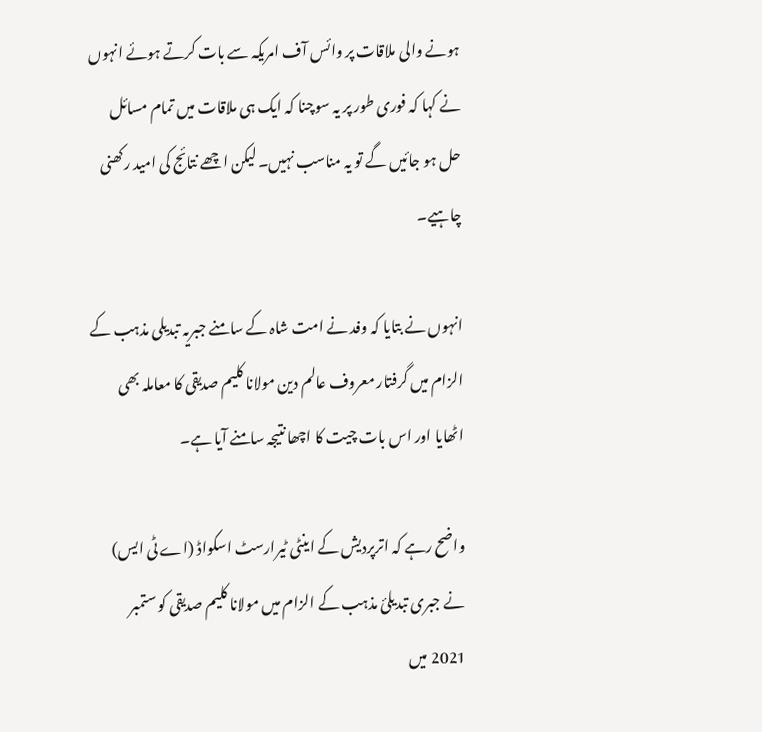ہونے والی ملاقات پر وائس آف امریکہ سے بات کرتے ہوئے انہوں نے کہا کہ فوری طور پر یہ سوچنا کہ ایک ہی ملاقات میں تمام مسائل حل ہو جائیں گے تو یہ مناسب نہیں۔ لیکن اچھے نتائج کی امید رکھنی چاہیے۔

انہوں نے بتایا کہ وفد نے امت شاہ کے سامنے جبریہ تبدیلی مذہب کے الزام میں گرفتار معروف عالم دین مولانا کلیم صدیقی کا معاملہ بھی اٹھایا اور اس بات چیت کا اچھا نتیجہ سامنے آیا ہے۔

واضح رہے کہ اترپردیش کے اینٹی ٹیرارسٹ اسکواڈ (اے ٹی ایس) نے جبری تبدیلیٔ مذہب کے الزام میں مولانا کلیم صدیقی کو ستمبر 2021 میں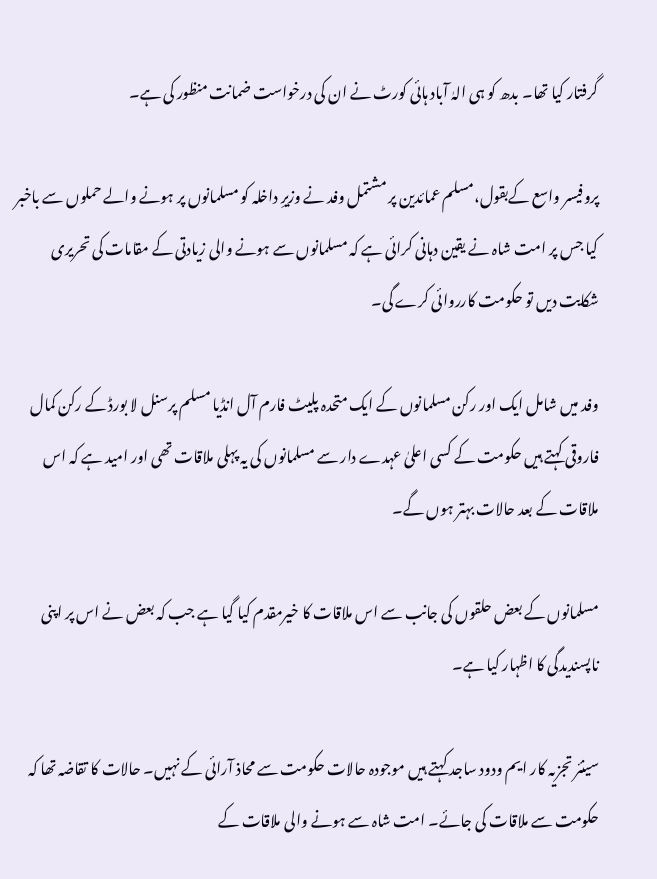گرفتار کیا تھا۔ بدھ کو ہی الہٰ آباد ہائی کورٹ نے ان کی درخواست ضمانت منظور کی ہے۔

پروفیسر واسع کےبقول،مسلم عمائدین پر مشتمل وفد نے وزیرِ داخلہ کو مسلمانوں پر ہونے والے حملوں سے باخبر کیا جس پر امت شاہ نے یقین دہانی کرائی ہے کہ مسلمانوں سے ہونے والی زیادتی کے مقامات کی تحریری شکایت دیں تو حکومت کارروائی کرے گی۔

وفد میں شامل ایک اور رکن مسلمانوں کے ایک متحدہ پلیٹ فارم آل انڈیا مسلم پرسنل لا بورڈ کے رکن کمال فاروقی کہتے ہیں حکومت کے کسی اعلیٰ عہدے دار سے مسلمانوں کی یہ پہلی ملاقات تھی اور امید ہے کہ اس ملاقات کے بعد حالات بہتر ہوں گے۔

مسلمانوں کے بعض حلقوں کی جانب سے اس ملاقات کا خیرمقدم کیا گیا ہے جب کہ بعض نے اس پر اپنی ناپسندیدگی کا اظہار کیا ہے۔

سینئر تجزیہ کار ایم ودود ساجد کہتے ہیں موجودہ حالات حکومت سے محاذ آرائی کے نہیں۔ حالات کا تقاضہ تھا کہ حکومت سے ملاقات کی جائے۔ امت شاہ سے ہونے والی ملاقات کے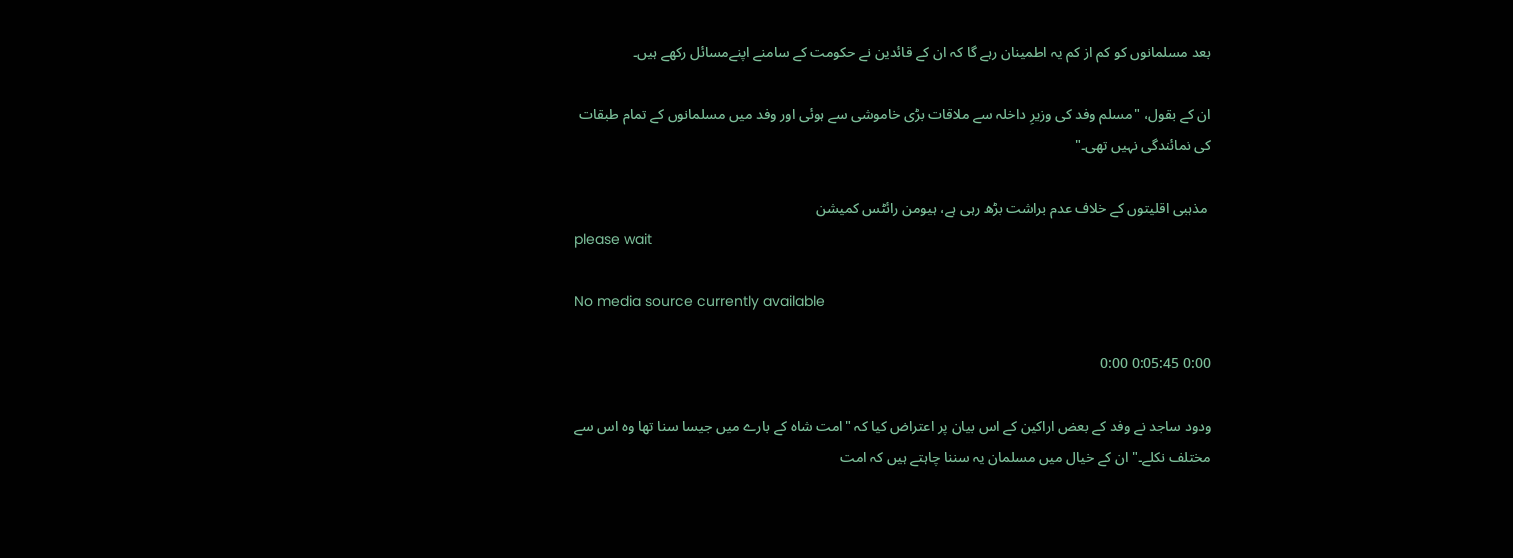بعد مسلمانوں کو کم از کم یہ اطمینان رہے گا کہ ان کے قائدین نے حکومت کے سامنے اپنےمسائل رکھے ہیں۔

ان کے بقول، "مسلم وفد کی وزیرِ داخلہ سے ملاقات بڑی خاموشی سے ہوئی اور وفد میں مسلمانوں کے تمام طبقات کی نمائندگی نہیں تھی۔"

 مذہبی اقلیتوں کے خلاف عدم براشت بڑھ رہی ہے، ہیومن رائٹس کمیشن
please wait

No media source currently available

0:00 0:05:45 0:00

ودود ساجد نے وفد کے بعض اراکین کے اس بیان پر اعتراض کیا کہ "امت شاہ کے بارے میں جیسا سنا تھا وہ اس سے مختلف نکلے۔" ان کے خیال میں مسلمان یہ سننا چاہتے ہیں کہ امت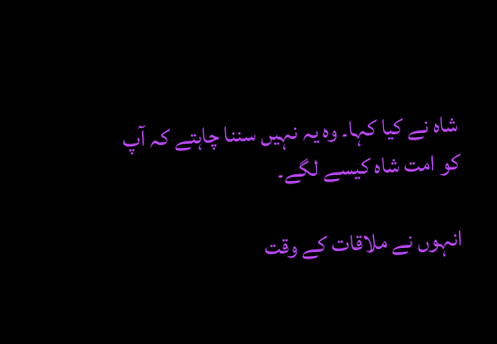شاہ نے کیا کہا۔ وہ یہ نہیں سننا چاہتے کہ آپ کو امت شاہ کیسے لگے۔

انہوں نے ملاقات کے وقت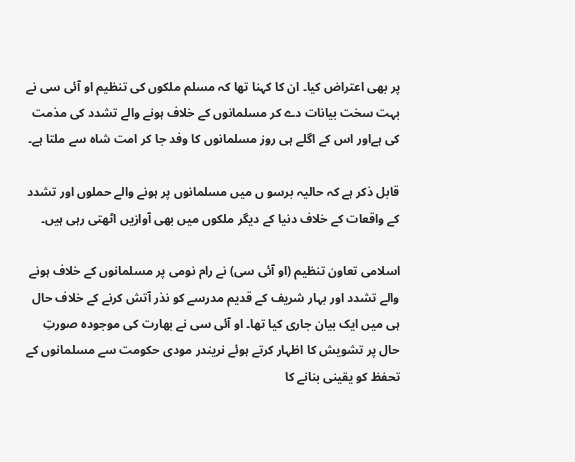پر بھی اعتراض کیا۔ ان کا کہنا تھا کہ مسلم ملکوں کی تنظیم او آئی سی نے بہت سخت بیانات دے کر مسلمانوں کے خلاف ہونے والے تشدد کی مذمت کی ہےاور اس کے اگلے ہی روز مسلمانوں کا وفد جا کر امت شاہ سے ملتا ہے۔

قابل ذکر ہے کہ حالیہ برسو ں میں مسلمانوں پر ہونے والے حملوں اور تشدد کے واقعات کے خلاف دنیا کے دیگر ملکوں میں بھی آوازیں اٹھتی رہی ہیں۔

اسلامی تعاون تنظیم (او آئی سی) نے رام نومی پر مسلمانوں کے خلاف ہونے والے تشدد اور بہار شریف کے قدیم مدرسے کو نذر آتش کرنے کے خلاف حال ہی میں ایک بیان جاری کیا تھا۔ او آئی سی نے بھارت کی موجودہ صورتِ حال پر تشویش کا اظہار کرتے ہوئے نریندر مودی حکومت سے مسلمانوں کے تحفظ کو یقینی بنانے کا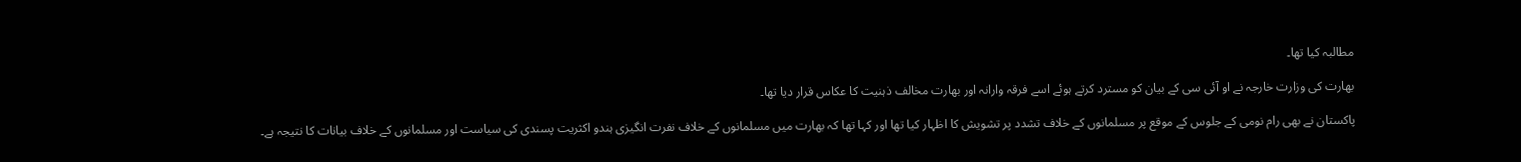مطالبہ کیا تھا۔

بھارت کی وزارت خارجہ نے او آئی سی کے بیان کو مسترد کرتے ہوئے اسے فرقہ وارانہ اور بھارت مخالف ذہنیت کا عکاس قرار دیا تھا۔

پاکستان نے بھی رام نومی کے جلوس کے موقع پر مسلمانوں کے خلاف تشدد پر تشویش کا اظہار کیا تھا اور کہا تھا کہ بھارت میں مسلمانوں کے خلاف نفرت انگیزی ہندو اکثریت پسندی کی سیاست اور مسلمانوں کے خلاف بیانات کا نتیجہ ہے۔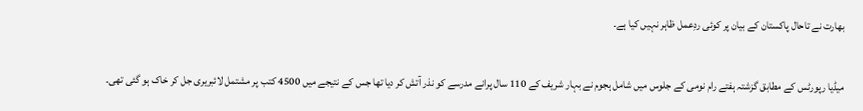بھارت نے تاحال پاکستان کے بیان پر کوئی ردِعمل ظاہر نہیں کیا ہے۔

میڈیا رپورٹس کے مطابق گزشتہ ہفتے رام نومی کے جلوس میں شامل ہجوم نے بہار شریف کے 110 سال پرانے مدرسے کو نذر آتش کر دیا تھا جس کے نتیجے میں 4500 کتب پر مشتمل لائبریری جل کر خاک ہو گئی تھی۔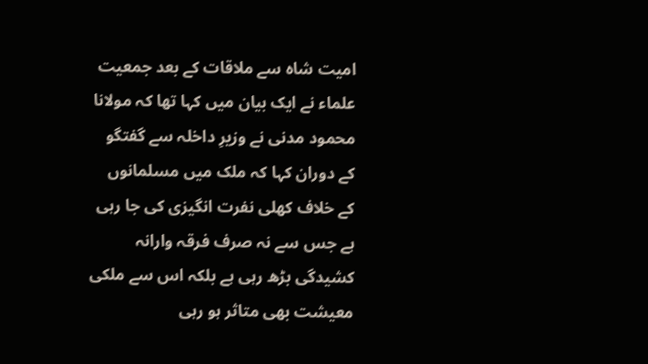امیت شاہ سے ملاقات کے بعد جمعیت علماء نے ایک بیان میں کہا تھا کہ مولانا محمود مدنی نے وزیرِ داخلہ سے گفتگو کے دوران کہا کہ ملک میں مسلمانوں کے خلاف کھلی نفرت انگیزی کی جا رہی ہے جس سے نہ صرف فرقہ وارانہ کشیدگی بڑھ رہی ہے بلکہ اس سے ملکی معیشت بھی متاثر ہو رہی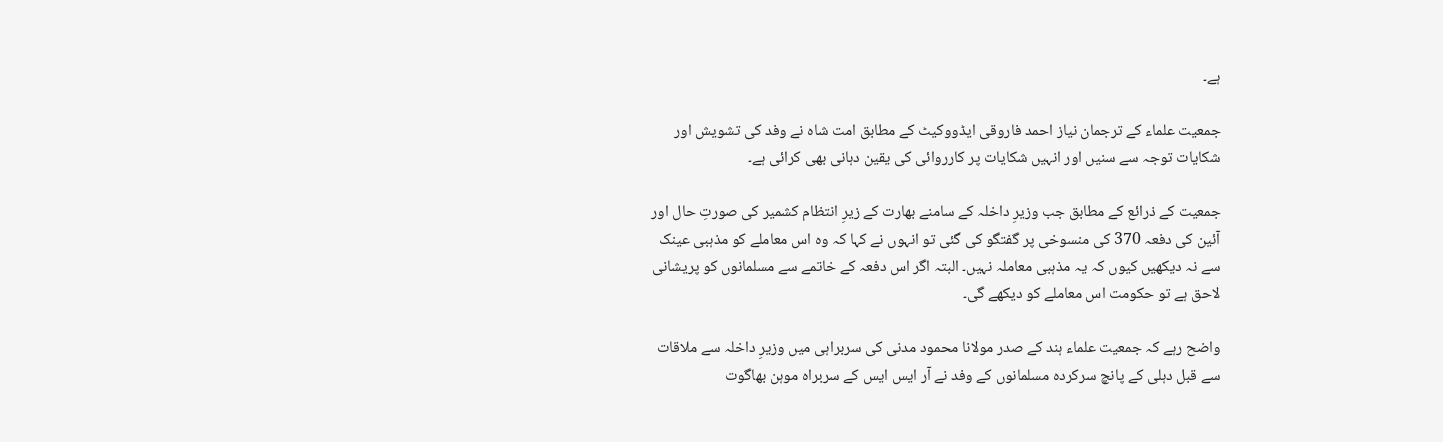ہے۔

جمعیت علماء کے ترجمان نیاز احمد فاروقی ایڈووکیٹ کے مطابق امت شاہ نے وفد کی تشویش اور شکایات توجہ سے سنیں اور انہیں شکایات پر کارروائی کی یقین دہانی بھی کرائی ہے۔

جمعیت کے ذرائع کے مطابق جب وزیرِ داخلہ کے سامنے بھارت کے زیرِ انتظام کشمیر کی صورتِ حال اور آئین کی دفعہ 370 کی منسوخی پر گفتگو کی گئی تو انہوں نے کہا کہ وہ اس معاملے کو مذہبی عینک سے نہ دیکھیں کیوں کہ یہ مذہبی معاملہ نہیں۔ البتہ اگر اس دفعہ کے خاتمے سے مسلمانوں کو پریشانی لاحق ہے تو حکومت اس معاملے کو دیکھے گی۔

واضح رہے کہ جمعیت علماء ہند کے صدر مولانا محمود مدنی کی سربراہی میں وزیرِ داخلہ سے ملاقات سے قبل دہلی کے پانچ سرکردہ مسلمانوں کے وفد نے آر ایس ایس کے سربراہ موہن بھاگوت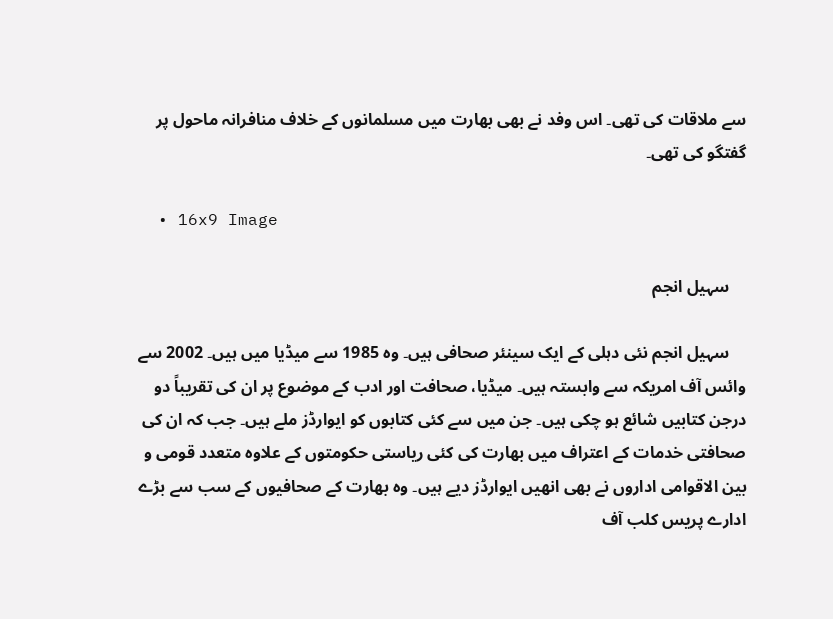سے ملاقات کی تھی۔ اس وفد نے بھی بھارت میں مسلمانوں کے خلاف منافرانہ ماحول پر گفتگو کی تھی۔

  • 16x9 Image

    سہیل انجم

    سہیل انجم نئی دہلی کے ایک سینئر صحافی ہیں۔ وہ 1985 سے میڈیا میں ہیں۔ 2002 سے وائس آف امریکہ سے وابستہ ہیں۔ میڈیا، صحافت اور ادب کے موضوع پر ان کی تقریباً دو درجن کتابیں شائع ہو چکی ہیں۔ جن میں سے کئی کتابوں کو ایوارڈز ملے ہیں۔ جب کہ ان کی صحافتی خدمات کے اعتراف میں بھارت کی کئی ریاستی حکومتوں کے علاوہ متعدد قومی و بین الاقوامی اداروں نے بھی انھیں ایوارڈز دیے ہیں۔ وہ بھارت کے صحافیوں کے سب سے بڑے ادارے پریس کلب آف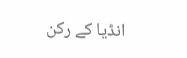انڈیا کے رکن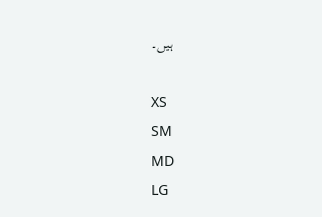ہیں۔

XS
SM
MD
LG